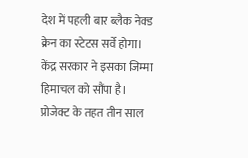देश में पहली बार ब्लैक नेक्ड क्रेन का स्टेटस सर्वे होगा। केंद्र सरकार ने इसका जिम्मा हिमाचल को सौंपा है। प्रोजेक्ट के तहत तीन साल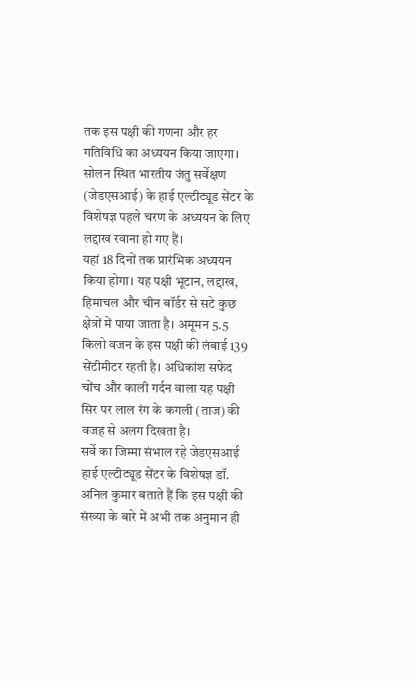तक इस पक्षी की गणना और हर गतिविधि का अध्ययन किया जाएगा। सोलन स्थित भारतीय जंतु सर्वेक्षण (जेडएसआई) के हाई एल्टीट्यूड सेंटर के विशेषज्ञ पहले चरण के अध्ययन के लिए लद्दाख रवाना हो गए हैं।
यहां 18 दिनों तक प्रारंभिक अध्ययन किया होगा। यह पक्षी भूटान, लद्दाख, हिमाचल और चीन बॉर्डर से सटे कुछ क्षेत्रों में पाया जाता है। अमूमन 5.5 किलो वजन के इस पक्षी की लंबाई 139 सेंटीमीटर रहती है। अधिकांश सफेद चोंच और काली गर्दन वाला यह पक्षी सिर पर लाल रंग के कगली (ताज) की वजह से अलग दिखता है।
सर्वे का जिम्मा संभाल रहे जेडएसआई हाई एल्टीट्यूड सेंटर के विशेषज्ञ डॉ. अनिल कुमार बताते हैं कि इस पक्षी की संख्या के बारे में अभी तक अनुमान ही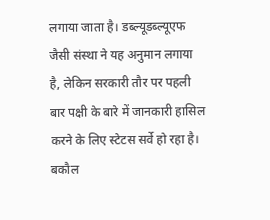लगाया जाता है। डब्ल्यूडब्ल्यूएफ जैसी संस्था ने यह अनुमान लगाया है, लेकिन सरकारी तौर पर पहली बार पक्षी के बारे में जानकारी हासिल करने के लिए स्टेटस सर्वे हो रहा है। बकौल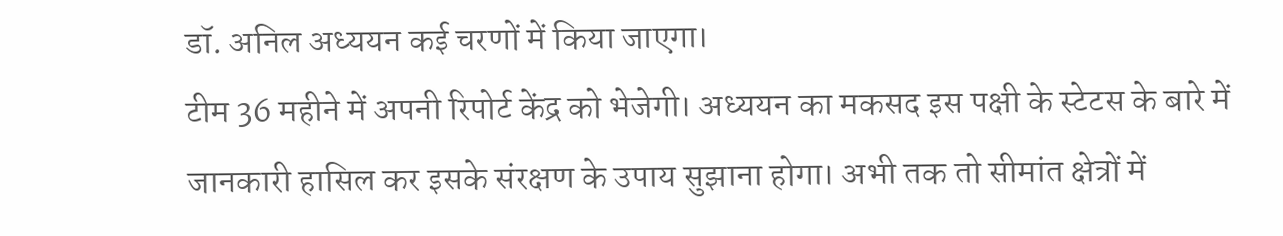डॉ. अनिल अध्ययन कई चरणों में किया जाएगा।
टीम 36 महीने में अपनी रिपोर्ट केंद्र को भेजेगी। अध्ययन का मकसद इस पक्षी के स्टेटस के बारे में जानकारी हासिल कर इसके संरक्षण के उपाय सुझाना होगा। अभी तक तो सीमांत क्षेत्रों में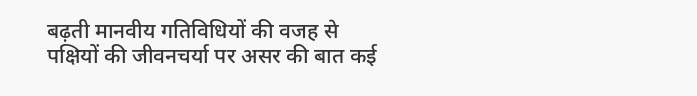बढ़ती मानवीय गतिविधियों की वजह से पक्षियों की जीवनचर्या पर असर की बात कई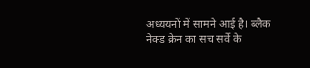अध्ययनों में सामने आई है। ब्लैक नेक्ड क्रेन का सच सर्वे के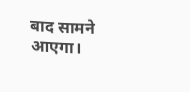बाद सामने आएगा।